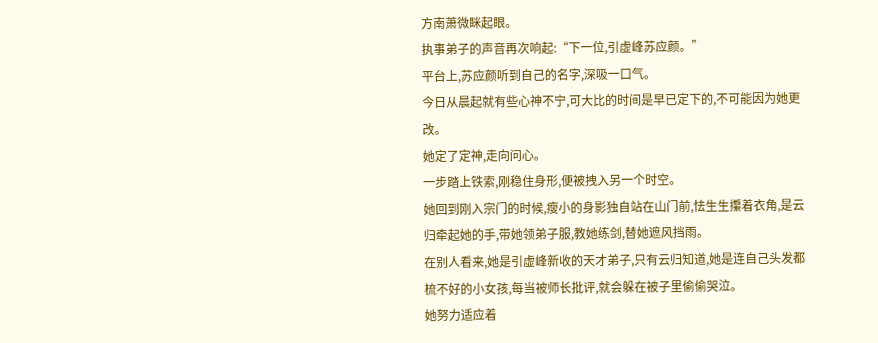方南萧微眯起眼。
执事弟子的声音再次响起:“下一位,引虚峰苏应颜。”
平台上,苏应颜听到自己的名字,深吸一口气。
今日从晨起就有些心神不宁,可大比的时间是早已定下的,不可能因为她更改。
她定了定神,走向问心。
一步踏上铁索,刚稳住身形,便被拽入另一个时空。
她回到刚入宗门的时候,瘦小的身影独自站在山门前,怯生生攥着衣角,是云归牵起她的手,带她领弟子服,教她练剑,替她遮风挡雨。
在别人看来,她是引虚峰新收的天才弟子,只有云归知道,她是连自己头发都梳不好的小女孩,每当被师长批评,就会躲在被子里偷偷哭泣。
她努力适应着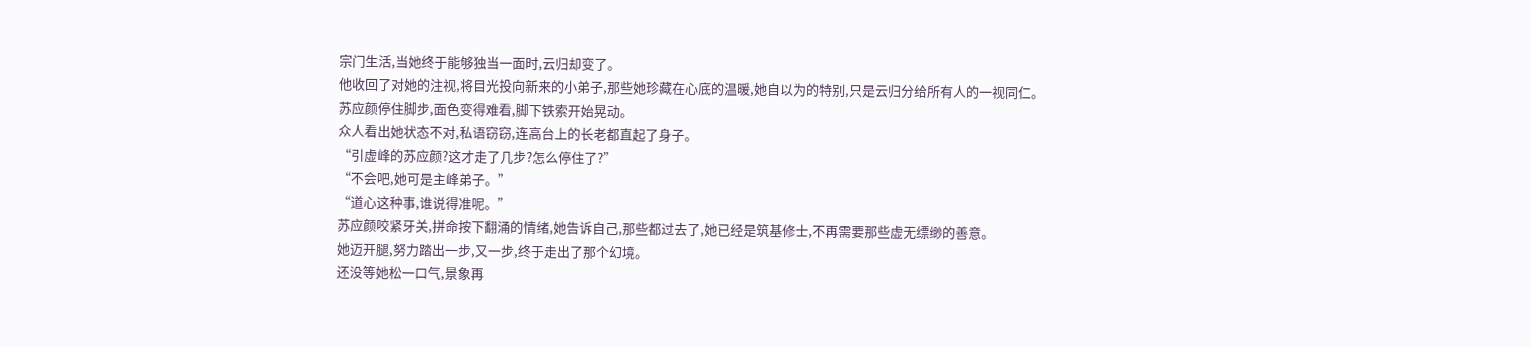宗门生活,当她终于能够独当一面时,云归却变了。
他收回了对她的注视,将目光投向新来的小弟子,那些她珍藏在心底的温暖,她自以为的特别,只是云归分给所有人的一视同仁。
苏应颜停住脚步,面色变得难看,脚下铁索开始晃动。
众人看出她状态不对,私语窃窃,连高台上的长老都直起了身子。
“引虚峰的苏应颜?这才走了几步?怎么停住了?”
“不会吧,她可是主峰弟子。”
“道心这种事,谁说得准呢。”
苏应颜咬紧牙关,拼命按下翻涌的情绪,她告诉自己,那些都过去了,她已经是筑基修士,不再需要那些虚无缥缈的善意。
她迈开腿,努力踏出一步,又一步,终于走出了那个幻境。
还没等她松一口气,景象再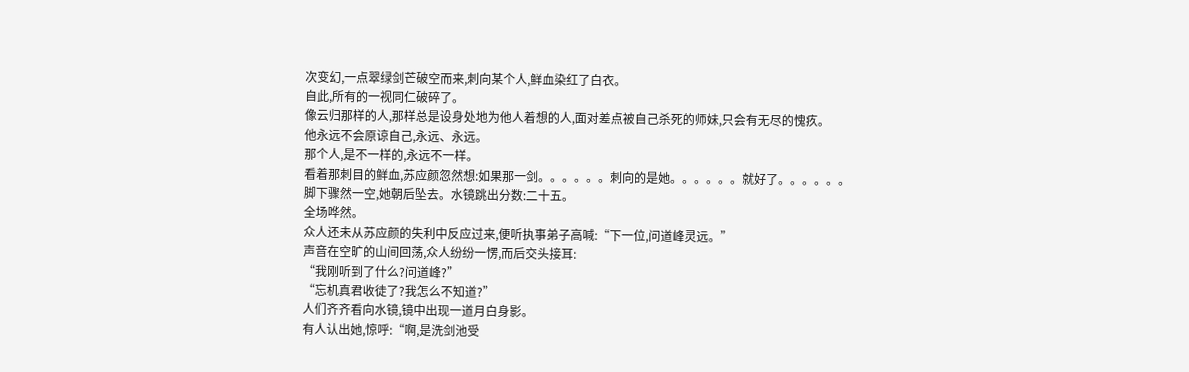次变幻,一点翠绿剑芒破空而来,刺向某个人,鲜血染红了白衣。
自此,所有的一视同仁破碎了。
像云归那样的人,那样总是设身处地为他人着想的人,面对差点被自己杀死的师妹,只会有无尽的愧疚。
他永远不会原谅自己,永远、永远。
那个人,是不一样的,永远不一样。
看着那刺目的鲜血,苏应颜忽然想:如果那一剑。。。。。。刺向的是她。。。。。。就好了。。。。。。
脚下骤然一空,她朝后坠去。水镜跳出分数:二十五。
全场哗然。
众人还未从苏应颜的失利中反应过来,便听执事弟子高喊:“下一位,问道峰灵远。”
声音在空旷的山间回荡,众人纷纷一愣,而后交头接耳:
“我刚听到了什么?问道峰?”
“忘机真君收徒了?我怎么不知道?”
人们齐齐看向水镜,镜中出现一道月白身影。
有人认出她,惊呼:“啊,是洗剑池受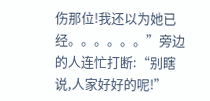伤那位!我还以为她已经。。。。。。”旁边的人连忙打断:“别瞎说,人家好好的呢!”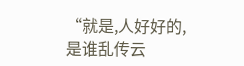“就是,人好好的,是谁乱传云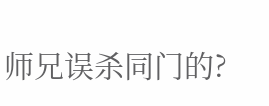师兄误杀同门的?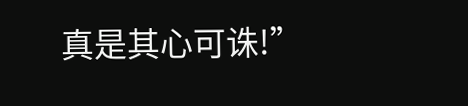真是其心可诛!”